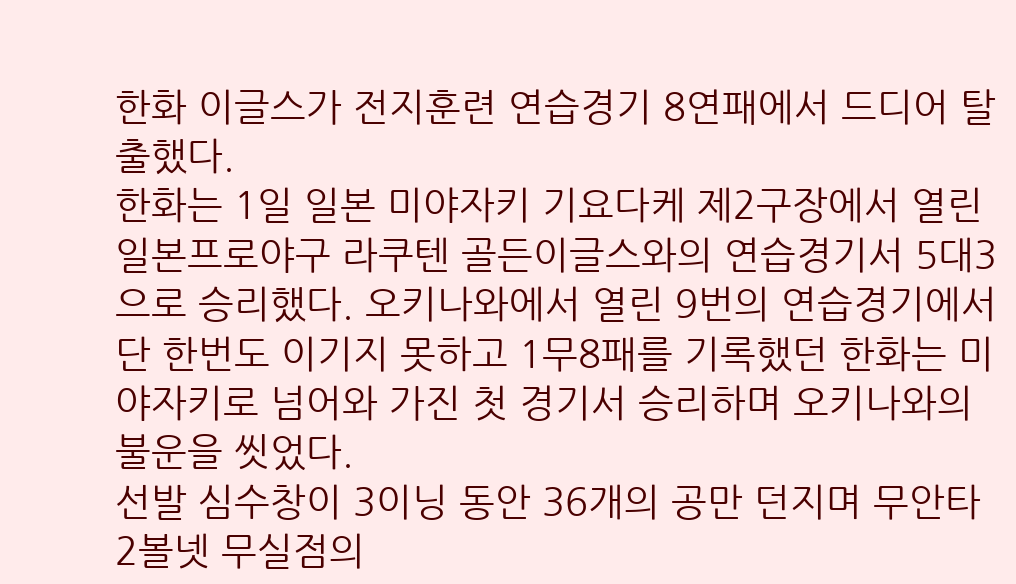한화 이글스가 전지훈련 연습경기 8연패에서 드디어 탈출했다.
한화는 1일 일본 미야자키 기요다케 제2구장에서 열린 일본프로야구 라쿠텐 골든이글스와의 연습경기서 5대3으로 승리했다. 오키나와에서 열린 9번의 연습경기에서 단 한번도 이기지 못하고 1무8패를 기록했던 한화는 미야자키로 넘어와 가진 첫 경기서 승리하며 오키나와의 불운을 씻었다.
선발 심수창이 3이닝 동안 36개의 공만 던지며 무안타 2볼넷 무실점의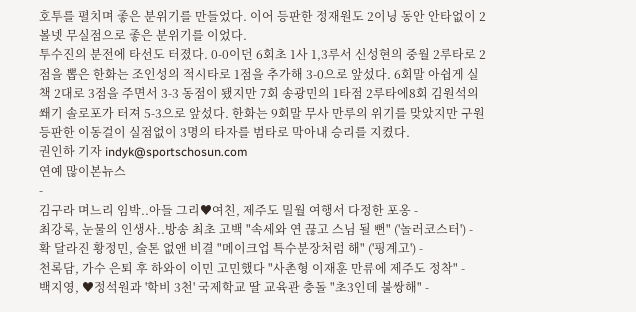호투를 펼치며 좋은 분위기를 만들었다. 이어 등판한 정재원도 2이닝 동안 안타없이 2볼넷 무실점으로 좋은 분위기를 이었다.
투수진의 분전에 타선도 터졌다. 0-0이던 6회초 1사 1,3루서 신성현의 중월 2루타로 2점을 뽑은 한화는 조인성의 적시타로 1점을 추가해 3-0으로 앞섰다. 6회말 아쉽게 실책 2대로 3점을 주면서 3-3 동점이 됐지만 7회 송광민의 1타점 2루타에8회 김원석의쐐기 솔로포가 터져 5-3으로 앞섰다. 한화는 9회말 무사 만루의 위기를 맞았지만 구원 등판한 이동걸이 실점없이 3명의 타자를 범타로 막아내 승리를 지켰다.
권인하 기자 indyk@sportschosun.com
연예 많이본뉴스
-
김구라 며느리 임박..아들 그리♥여친, 제주도 밀월 여행서 다정한 포옹 -
최강록, 눈물의 인생사..방송 최초 고백 "속세와 연 끊고 스님 될 뻔" ('놀러코스터') -
확 달라진 황정민, 술톤 없앤 비결 "메이크업 특수분장처럼 해" ('핑계고') -
천록담, 가수 은퇴 후 하와이 이민 고민했다 "사촌형 이재훈 만류에 제주도 정착" -
백지영, ♥정석원과 '학비 3천' 국제학교 딸 교육관 충돌 "초3인데 불쌍해" -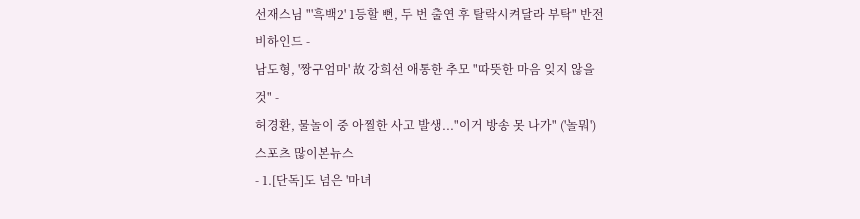선재스님 "'흑백2' 1등할 뻔, 두 번 출연 후 탈락시켜달라 부탁" 반전 비하인드 -
남도형, '짱구엄마' 故 강희선 애통한 추모 "따뜻한 마음 잊지 않을 것" -
허경환, 물놀이 중 아찔한 사고 발생..."이거 방송 못 나가" ('놀뭐')
스포츠 많이본뉴스
- 1.[단독]도 넘은 '마녀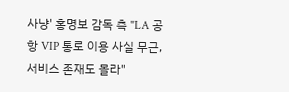사냥' 홍명보 감독 측 "LA 공항 VIP 통로 이용 사실 무근, 서비스 존재도 몰라"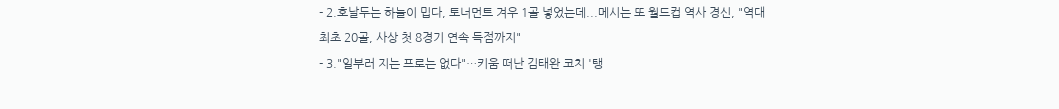- 2.호날두는 하늘이 밉다, 토너먼트 겨우 1골 넣었는데...메시는 또 월드컵 역사 경신, "역대 최초 20골, 사상 첫 8경기 연속 득점까지"
- 3."일부러 지는 프로는 없다"…키움 떠난 김태완 코치 '탱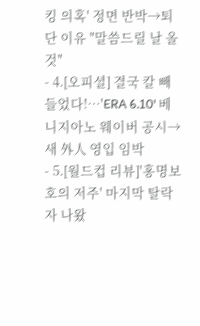킹 의혹' 정면 반박→퇴단 이유 "말씀드릴 날 올 것"
- 4.[오피셜] 결국 칼 빼들었다!…'ERA 6.10' 베니지아노 웨이버 공시→새 外人 영입 임박
- 5.[월드컵 리뷰]'홍명보호의 저주' 마지막 탈락자 나왔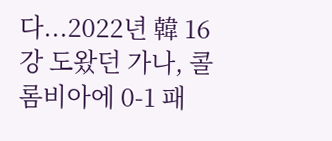다...2022년 韓 16강 도왔던 가나, 콜롬비아에 0-1 패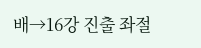배→16강 진출 좌절